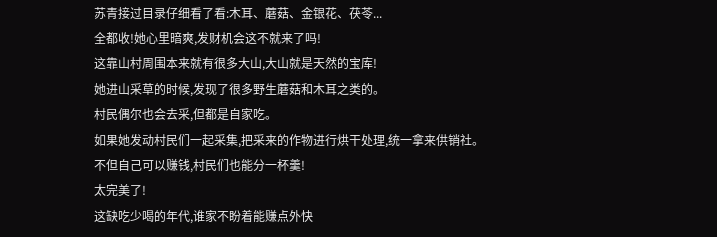苏青接过目录仔细看了看:木耳、蘑菇、金银花、茯苓...
全都收!她心里暗爽,发财机会这不就来了吗!
这靠山村周围本来就有很多大山,大山就是天然的宝库!
她进山采草的时候,发现了很多野生蘑菇和木耳之类的。
村民偶尔也会去采,但都是自家吃。
如果她发动村民们一起采集,把采来的作物进行烘干处理,统一拿来供销社。
不但自己可以赚钱,村民们也能分一杯羹!
太完美了!
这缺吃少喝的年代,谁家不盼着能赚点外快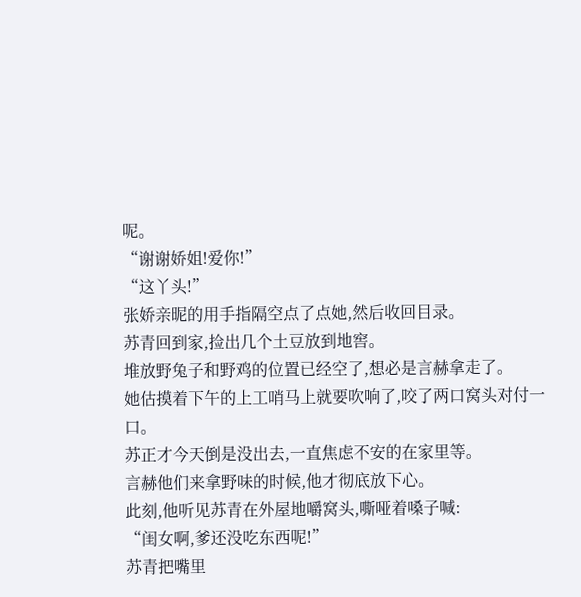呢。
“谢谢娇姐!爱你!”
“这丫头!”
张娇亲昵的用手指隔空点了点她,然后收回目录。
苏青回到家,捡出几个土豆放到地窖。
堆放野兔子和野鸡的位置已经空了,想必是言赫拿走了。
她估摸着下午的上工哨马上就要吹响了,咬了两口窝头对付一口。
苏正才今天倒是没出去,一直焦虑不安的在家里等。
言赫他们来拿野味的时候,他才彻底放下心。
此刻,他听见苏青在外屋地嚼窝头,嘶哑着嗓子喊:
“闺女啊,爹还没吃东西呢!”
苏青把嘴里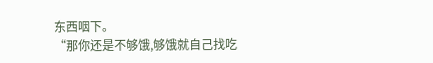东西咽下。
“那你还是不够饿,够饿就自己找吃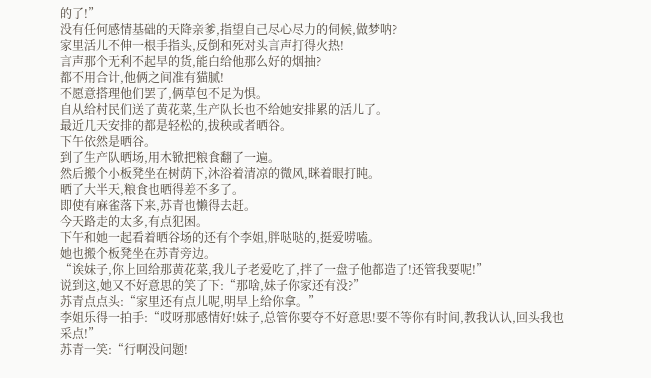的了!”
没有任何感情基础的天降亲爹,指望自己尽心尽力的伺候,做梦呐?
家里活儿不伸一根手指头,反倒和死对头言声打得火热!
言声那个无利不起早的货,能白给他那么好的烟抽?
都不用合计,他俩之间准有猫腻!
不愿意搭理他们罢了,俩草包不足为惧。
自从给村民们送了黄花菜,生产队长也不给她安排累的活儿了。
最近几天安排的都是轻松的,拔秧或者晒谷。
下午依然是晒谷。
到了生产队晒场,用木锨把粮食翻了一遍。
然后搬个小板凳坐在树荫下,沐浴着清凉的微风,眯着眼打盹。
晒了大半天,粮食也晒得差不多了。
即使有麻雀落下来,苏青也懒得去赶。
今天路走的太多,有点犯困。
下午和她一起看着晒谷场的还有个李姐,胖哒哒的,挺爱唠嗑。
她也搬个板凳坐在苏青旁边。
“诶妹子,你上回给那黄花菜,我儿子老爱吃了,拌了一盘子他都造了!还管我要呢!”
说到这,她又不好意思的笑了下:“那啥,妹子你家还有没?”
苏青点点头:“家里还有点儿呢,明早上给你拿。”
李姐乐得一拍手:“哎呀那感情好!妹子,总管你要夺不好意思!要不等你有时间,教我认认,回头我也采点!”
苏青一笑:“行啊没问题!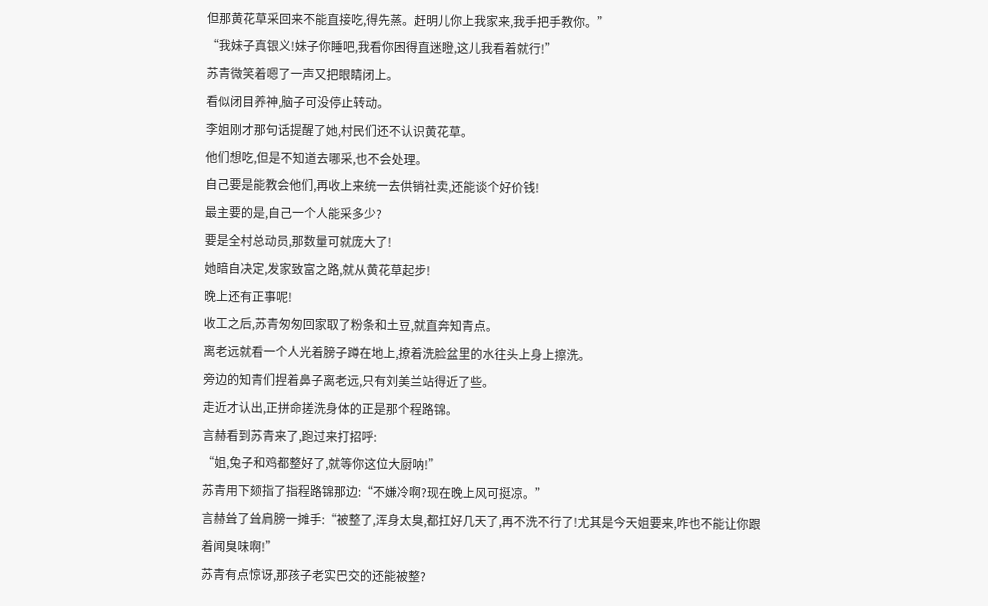但那黄花草采回来不能直接吃,得先蒸。赶明儿你上我家来,我手把手教你。”
“我妹子真银义!妹子你睡吧,我看你困得直迷瞪,这儿我看着就行!”
苏青微笑着嗯了一声又把眼睛闭上。
看似闭目养神,脑子可没停止转动。
李姐刚才那句话提醒了她,村民们还不认识黄花草。
他们想吃,但是不知道去哪采,也不会处理。
自己要是能教会他们,再收上来统一去供销社卖,还能谈个好价钱!
最主要的是,自己一个人能采多少?
要是全村总动员,那数量可就庞大了!
她暗自决定,发家致富之路,就从黄花草起步!
晚上还有正事呢!
收工之后,苏青匆匆回家取了粉条和土豆,就直奔知青点。
离老远就看一个人光着膀子蹲在地上,撩着洗脸盆里的水往头上身上擦洗。
旁边的知青们捏着鼻子离老远,只有刘美兰站得近了些。
走近才认出,正拼命搓洗身体的正是那个程路锦。
言赫看到苏青来了,跑过来打招呼:
“姐,兔子和鸡都整好了,就等你这位大厨呐!”
苏青用下颏指了指程路锦那边:“不嫌冷啊?现在晚上风可挺凉。”
言赫耸了耸肩膀一摊手:“被整了,浑身太臭,都扛好几天了,再不洗不行了!尤其是今天姐要来,咋也不能让你跟着闻臭味啊!”
苏青有点惊讶,那孩子老实巴交的还能被整?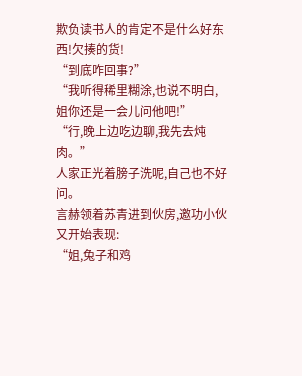欺负读书人的肯定不是什么好东西!欠揍的货!
“到底咋回事?”
“我听得稀里糊涂,也说不明白,姐你还是一会儿问他吧!”
“行,晚上边吃边聊,我先去炖肉。”
人家正光着膀子洗呢,自己也不好问。
言赫领着苏青进到伙房,邀功小伙又开始表现:
“姐,兔子和鸡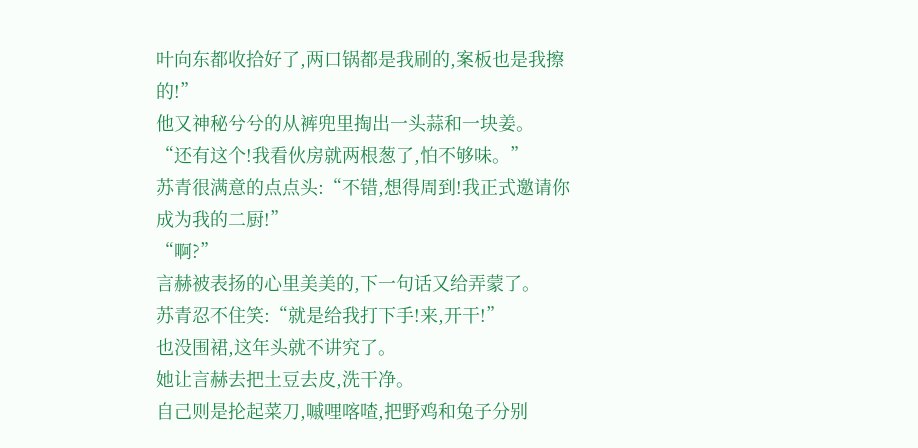叶向东都收拾好了,两口锅都是我刷的,案板也是我擦的!”
他又神秘兮兮的从裤兜里掏出一头蒜和一块姜。
“还有这个!我看伙房就两根葱了,怕不够味。”
苏青很满意的点点头:“不错,想得周到!我正式邀请你成为我的二厨!”
“啊?”
言赫被表扬的心里美美的,下一句话又给弄蒙了。
苏青忍不住笑:“就是给我打下手!来,开干!”
也没围裙,这年头就不讲究了。
她让言赫去把土豆去皮,洗干净。
自己则是抡起菜刀,嘁哩喀喳,把野鸡和兔子分别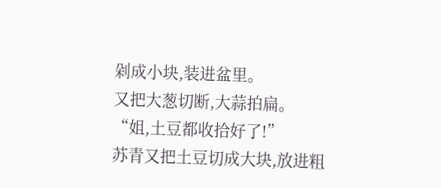剁成小块,装进盆里。
又把大葱切断,大蒜拍扁。
“姐,土豆都收拾好了!”
苏青又把土豆切成大块,放进粗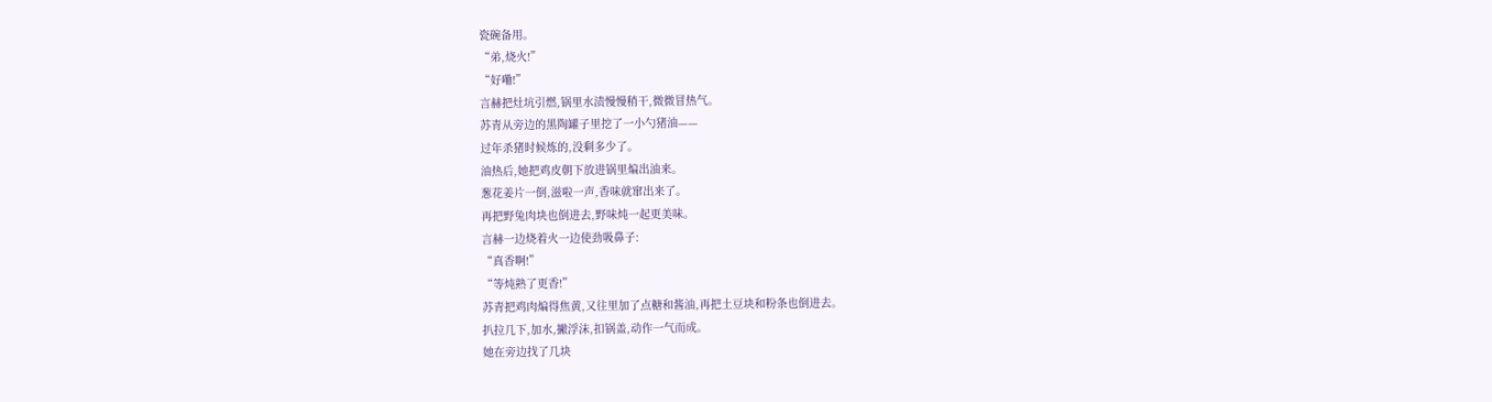瓷碗备用。
“弟,烧火!”
“好嘞!”
言赫把灶坑引燃,锅里水渍慢慢稍干,微微冒热气。
苏青从旁边的黑陶罐子里挖了一小勺猪油——
过年杀猪时候炼的,没剩多少了。
油热后,她把鸡皮朝下放进锅里煸出油来。
葱花姜片一倒,滋啦一声,香味就窜出来了。
再把野兔肉块也倒进去,野味炖一起更美味。
言赫一边烧着火一边使劲吸鼻子:
“真香啊!”
“等炖熟了更香!”
苏青把鸡肉煸得焦黄,又往里加了点糖和酱油,再把土豆块和粉条也倒进去。
扒拉几下,加水,撇浮沫,扣锅盖,动作一气而成。
她在旁边找了几块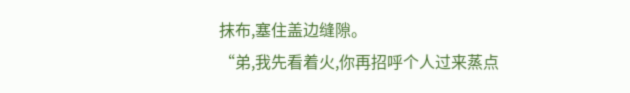抹布,塞住盖边缝隙。
“弟,我先看着火,你再招呼个人过来蒸点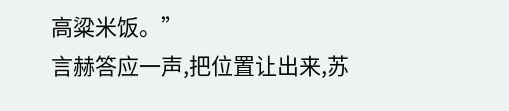高粱米饭。”
言赫答应一声,把位置让出来,苏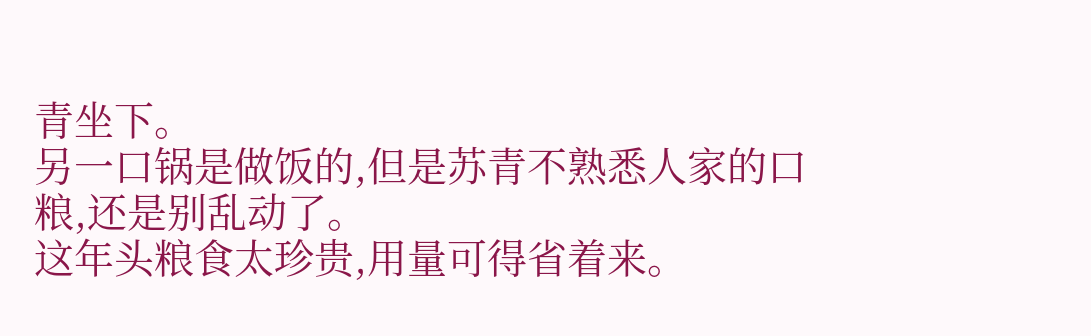青坐下。
另一口锅是做饭的,但是苏青不熟悉人家的口粮,还是别乱动了。
这年头粮食太珍贵,用量可得省着来。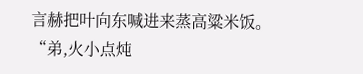言赫把叶向东喊进来蒸高粱米饭。
“弟,火小点炖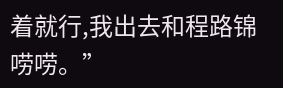着就行,我出去和程路锦唠唠。”